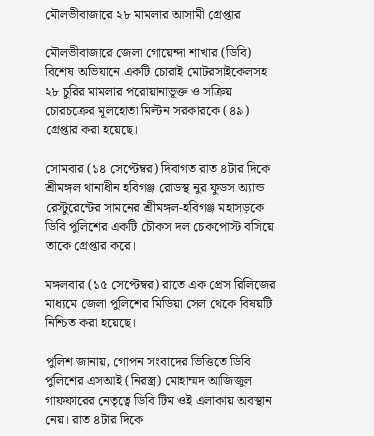মৌলভীবাজারে ২৮ মামলার আসামী গ্রেপ্তার

মৌলভীবাজারে জেলা গোয়েন্দা শাখার (ডিবি) বিশেষ অভিযানে একটি চোরাই মোটরসাইকেলসহ ২৮ চুরির মামলার পরোয়ানাভূক্ত ও সক্রিয় চোরচক্রের মূলহোতা মিল্টন সরকারকে (৪৯) গ্রেপ্তার করা হয়েছে।

সোমবার (১৪ সেপ্টেম্বর) দিবাগত রাত ৪টার দিকে শ্রীমঙ্গল থানাধীন হবিগঞ্জ রোডস্থ নুর ফুডস অ্যান্ড রেস্টুরেন্টের সামনের শ্রীমঙ্গল-হবিগঞ্জ মহাসড়কে ডিবি পুলিশের একটি চৌকস দল চেকপোস্ট বসিয়ে তাকে গ্রেপ্তার করে।

মঙ্গলবার (১৫ সেপ্টেম্বর) রাতে এক প্রেস রিলিজের মাধ্যমে জেলা পুলিশের মিডিয়া সেল থেকে বিষয়টি নিশ্চিত করা হয়েছে।

পুলিশ জানায়, গোপন সংবাদের ভিত্তিতে ডিবি পুলিশের এসআই (নিরস্ত্র) মোহাম্মদ আজিজুল গাফফারের নেতৃত্বে ডিবি টিম ওই এলাকায় অবস্থান নেয়। রাত ৪টার দিকে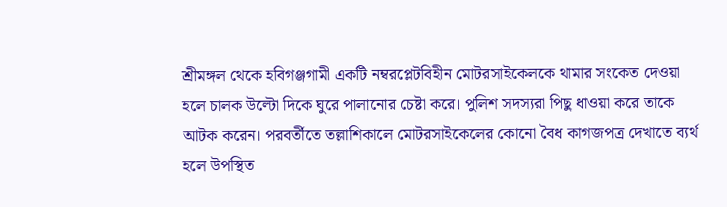শ্রীমঙ্গল থেকে হবিগঞ্জগামী একটি নম্বরপ্লেটবিহীন মোটরসাইকেলকে থামার সংকেত দেওয়া হলে চালক উল্টো দিকে ঘুরে পালানোর চেষ্টা করে। পুলিশ সদস্যরা পিছু ধাওয়া করে তাকে আটক করেন। পরবর্তীতে তল্লাশিকালে মোটরসাইকেলের কোনো বৈধ কাগজপত্র দেখাতে ব্যর্থ হলে উপস্থিত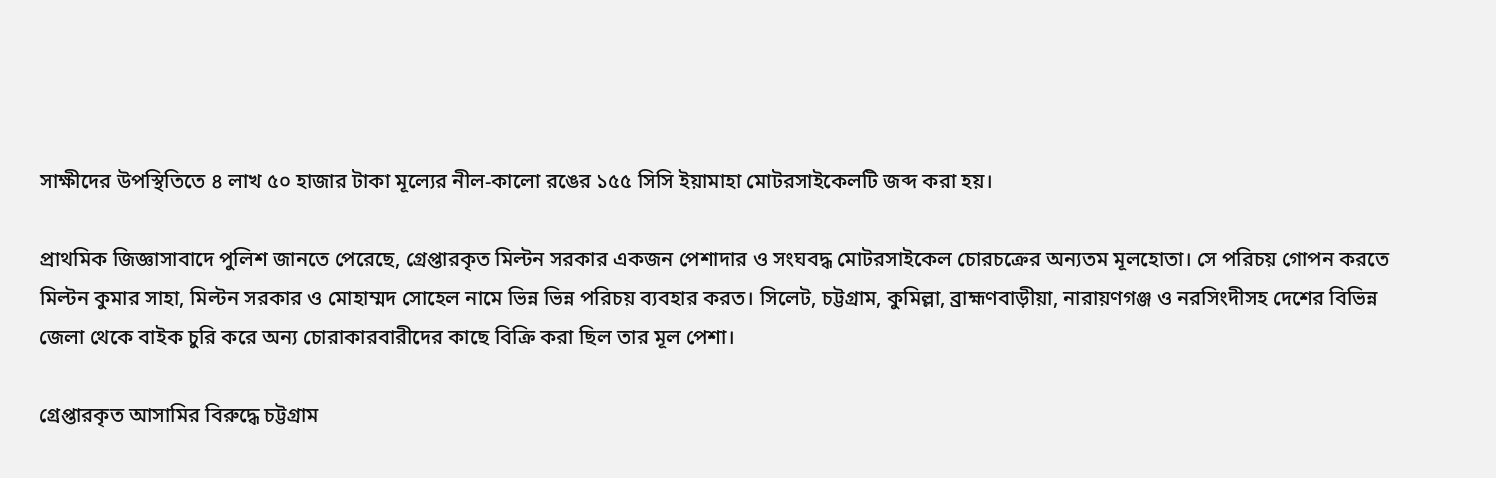সাক্ষীদের উপস্থিতিতে ৪ লাখ ৫০ হাজার টাকা মূল্যের নীল-কালো রঙের ১৫৫ সিসি ইয়ামাহা মোটরসাইকেলটি জব্দ করা হয়।

প্রাথমিক জিজ্ঞাসাবাদে পুলিশ জানতে পেরেছে, গ্রেপ্তারকৃত মিল্টন সরকার একজন পেশাদার ও সংঘবদ্ধ মোটরসাইকেল চোরচক্রের অন্যতম মূলহোতা। সে পরিচয় গোপন করতে মিল্টন কুমার সাহা, মিল্টন সরকার ও মোহাম্মদ সোহেল নামে ভিন্ন ভিন্ন পরিচয় ব্যবহার করত। সিলেট, চট্টগ্রাম, কুমিল্লা, ব্রাহ্মণবাড়ীয়া, নারায়ণগঞ্জ ও নরসিংদীসহ দেশের বিভিন্ন জেলা থেকে বাইক চুরি করে অন্য চোরাকারবারীদের কাছে বিক্রি করা ছিল তার মূল পেশা।

গ্রেপ্তারকৃত আসামির বিরুদ্ধে চট্টগ্রাম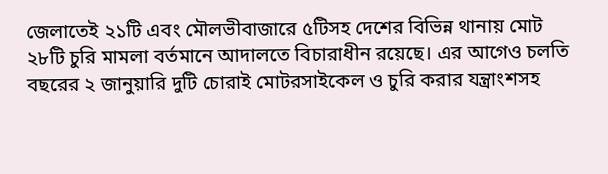জেলাতেই ২১টি এবং মৌলভীবাজারে ৫টিসহ দেশের বিভিন্ন থানায় মোট ২৮টি চুরি মামলা বর্তমানে আদালতে বিচারাধীন রয়েছে। এর আগেও চলতি বছরের ২ জানুয়ারি দুটি চোরাই মোটরসাইকেল ও চুরি করার যন্ত্রাংশসহ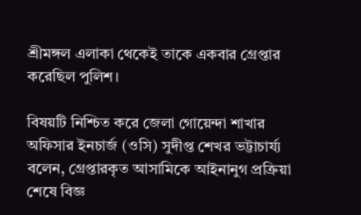শ্রীমঙ্গল এলাকা থেকেই তাকে একবার গ্রেপ্তার করেছিল পুলিশ।

বিষয়টি নিশ্চিত করে জেলা গোয়েন্দা শাখার অফিসার ইনচার্জ (ওসি) সুদীপ্ত শেখর ভট্টাচার্য্য বলেন, গ্রেপ্তারকৃত আসামিকে আইনানুগ প্রক্রিয়া শেষে বিজ্ঞ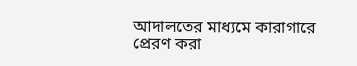আদালতের মাধ্যমে কারাগারে প্রেরণ করা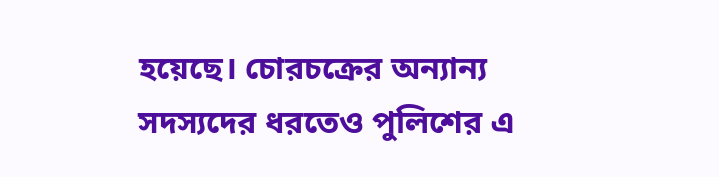হয়েছে। চোরচক্রের অন্যান্য সদস্যদের ধরতেও পুলিশের এ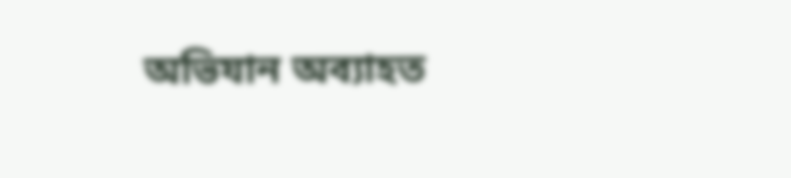অভিযান অব্যাহত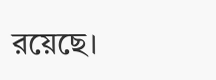রয়েছে।